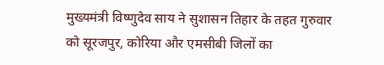मुख्यमंत्री विष्णुदेव साय ने सुशासन तिहार के तहत गुरुवार को सूरजपुर, कोरिया और एमसीबी जिलों का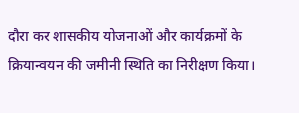दौरा कर शासकीय योजनाओं और कार्यक्रमों के क्रियान्वयन की जमीनी स्थिति का निरीक्षण किया।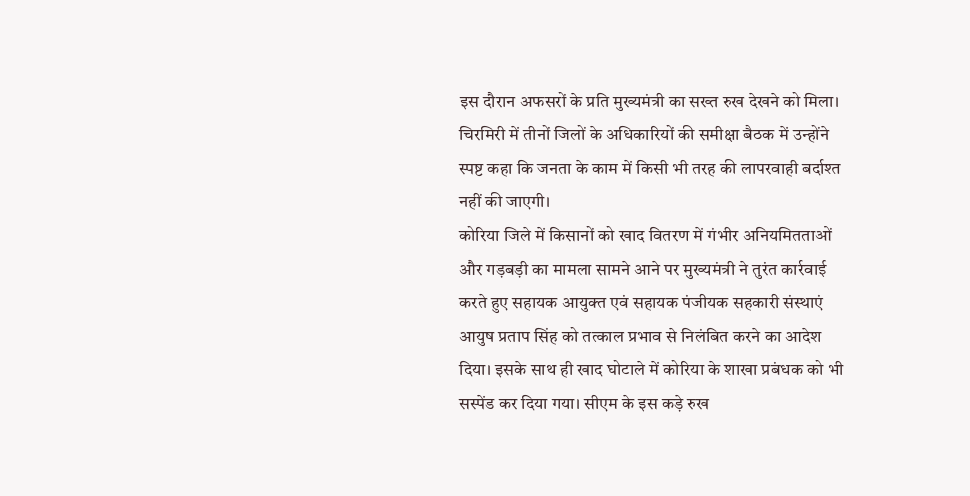इस दौरान अफसरों के प्रति मुख्यमंत्री का सख्त रुख देखने को मिला। चिरमिरी में तीनों जिलों के अधिकारियों की समीक्षा बैठक में उन्होंने स्पष्ट कहा कि जनता के काम में किसी भी तरह की लापरवाही बर्दाश्त नहीं की जाएगी।
कोरिया जिले में किसानों को खाद वितरण में गंभीर अनियमितताओं और गड़बड़ी का मामला सामने आने पर मुख्यमंत्री ने तुरंत कार्रवाई करते हुए सहायक आयुक्त एवं सहायक पंजीयक सहकारी संस्थाएं आयुष प्रताप सिंह को तत्काल प्रभाव से निलंबित करने का आदेश दिया। इसके साथ ही खाद घोटाले में कोरिया के शाखा प्रबंधक को भी सस्पेंड कर दिया गया। सीएम के इस कड़े रुख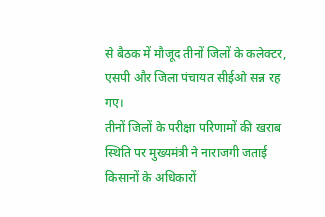से बैठक में मौजूद तीनों जिलों के कलेक्टर, एसपी और जिला पंचायत सीईओ सन्न रह गए।
तीनों जिलों के परीक्षा परिणामों की खराब स्थिति पर मुख्यमंत्री ने नाराजगी जताई
किसानों के अधिकारों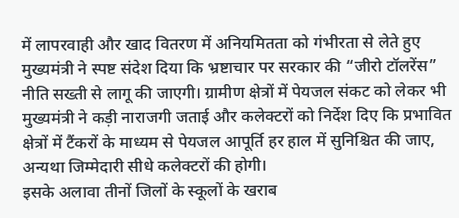में लापरवाही और खाद वितरण में अनियमितता को गंभीरता से लेते हुए मुख्यमंत्री ने स्पष्ट संदेश दिया कि भ्रष्टाचार पर सरकार की “जीरो टॉलरेंस” नीति सख्ती से लागू की जाएगी। ग्रामीण क्षेत्रों में पेयजल संकट को लेकर भी मुख्यमंत्री ने कड़ी नाराजगी जताई और कलेक्टरों को निर्देश दिए कि प्रभावित क्षेत्रों में टैंकरों के माध्यम से पेयजल आपूर्ति हर हाल में सुनिश्चित की जाए, अन्यथा जिम्मेदारी सीधे कलेक्टरों की होगी।
इसके अलावा तीनों जिलों के स्कूलों के खराब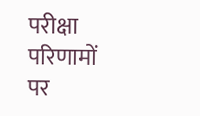परीक्षा परिणामों पर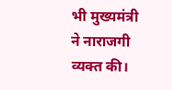भी मुख्यमंत्री ने नाराजगी व्यक्त की।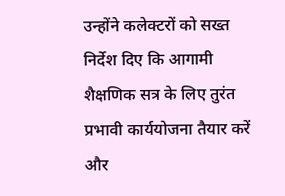उन्होंने कलेक्टरों को सख्त निर्देश दिए कि आगामी शैक्षणिक सत्र के लिए तुरंत प्रभावी कार्ययोजना तैयार करें और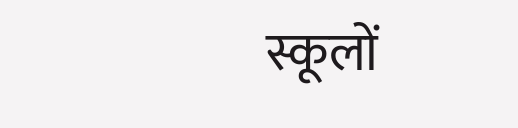स्कूलों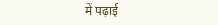में पढ़ाई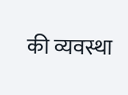की व्यवस्था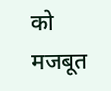को मजबूत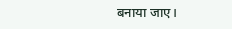बनाया जाए।